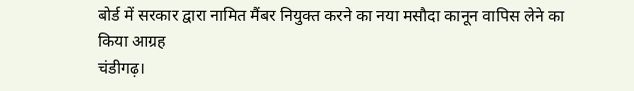बोर्ड में सरकार द्वारा नामित मैंबर नियुक्त करने का नया मसौदा कानून वापिस लेने का किया आग्रह
चंडीगढ़।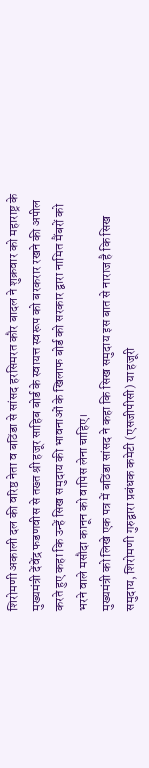शिरोमणी अकाली दल की वरिष्ठ नेता व बठिंडा से सांसद हरसिमरत कौर बादल ने शुक्रवार को महाराष्ट्र के मुख्यमंत्री देंवेंद्र फडणवीस से तख्त श्री हजूर साहिब बोर्ड के स्वायत्त स्वरूप को बरकरार रखने की अपील करते हुए कहा कि उन्हें सिख समुदाय की भावनाओं के खिलाफ बोर्ड को सरकार द्वारा नामित मैंबरों को भरने वाले मसौदा कानून को वापिस लेना चाहिए।
मुख्यमंत्री को लिखे एक पत्र में बठिंडा सांसद ने कहा कि सिख समुदाय इस बात से नाराज है कि सिख समुदाय, शिरोमणी गुरुद्वारा प्रबंधक कमेटी (एसजीपीसी) या हजूरी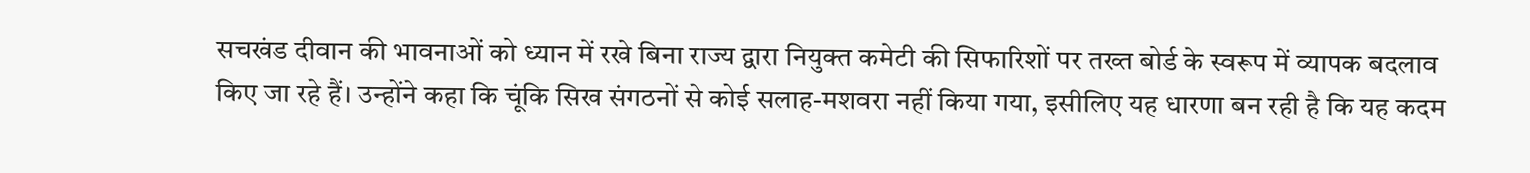सचखंड दीवान की भावनाओं को ध्यान में रखे बिना राज्य द्वारा नियुक्त कमेटी की सिफारिशों पर तख्त बोर्ड के स्वरूप में व्यापक बदलाव किए जा रहे हैं। उन्होंने कहा कि चूंकि सिख संगठनों से कोई सलाह-मशवरा नहीं किया गया, इसीलिए यह धारणा बन रही है कि यह कदम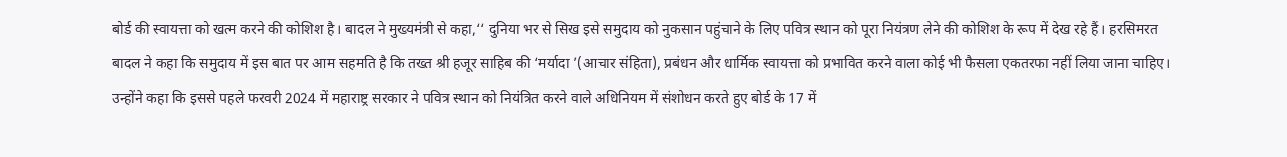बोर्ड की स्वायत्ता को खत्म करने की कोशिश है। बादल ने मुख्यमंत्री से कहा,‘‘ दुनिया भर से सिख इसे समुदाय को नुकसान पहुंचाने के लिए पवित्र स्थान को पूरा नियंत्रण लेने की कोशिश के रूप में देख रहे हैं। हरसिमरत बादल ने कहा कि समुदाय में इस बात पर आम सहमति है कि तख्त श्री हजूर साहिब की ‘मर्यादा ’(आचार संहिता), प्रबंधन और धार्मिक स्वायत्ता को प्रभावित करने वाला कोई भी फैसला एकतरफा नहीं लिया जाना चाहिए। उन्होंने कहा कि इससे पहले फरवरी 2024 में महाराष्ट्र सरकार ने पवित्र स्थान को नियंत्रित करने वाले अधिनियम में संशोधन करते हुए बोर्ड के 17 में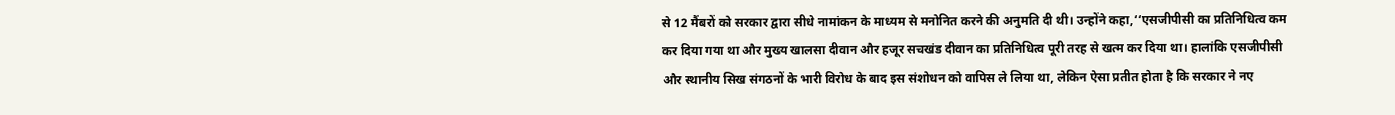से 12 मैंबरों को सरकार द्वारा सीधे नामांकन के माध्यम से मनोनित करने की अनुमति दी थी। उन्होंने कहा,‘‘एसजीपीसी का प्रतिनिधित्व कम कर दिया गया था और मुख्य खालसा दीवान और हजूर सचखंड दीवान का प्रतिनिधित्व पूरी तरह से खत्म कर दिया था। हालांकि एसजीपीसी और स्थानीय सिख संगठनों के भारी विरोध के बाद इस संशोधन को वापिस ले लिया था, लेकिन ऐसा प्रतीत होता है कि सरकार ने नए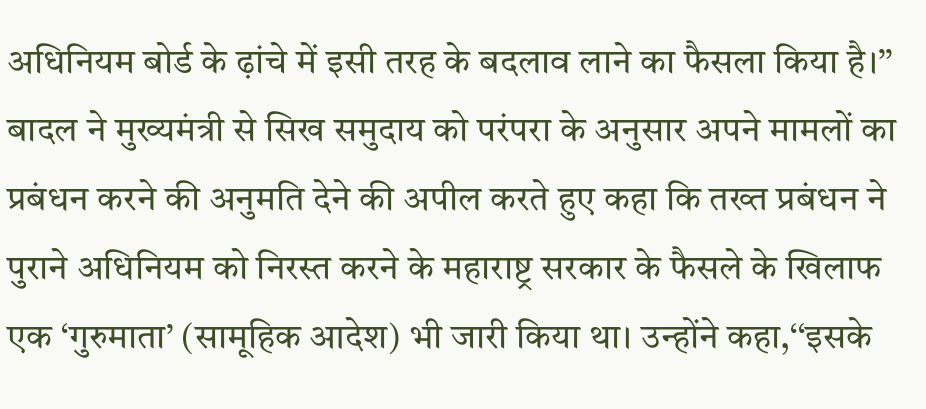अधिनियम बोर्ड के ढ़ांचे में इसी तरह के बदलाव लाने का फैसला किया है।’’
बादल ने मुख्यमंत्री से सिख समुदाय को परंपरा के अनुसार अपने मामलों का प्रबंधन करने की अनुमति देने की अपील करते हुए कहा कि तख्त प्रबंधन ने पुराने अधिनियम को निरस्त करने के महाराष्ट्र सरकार के फैसले के खिलाफ एक ‘गुरुमाता’ (सामूहिक आदेश) भी जारी किया था। उन्होंने कहा,‘‘इसके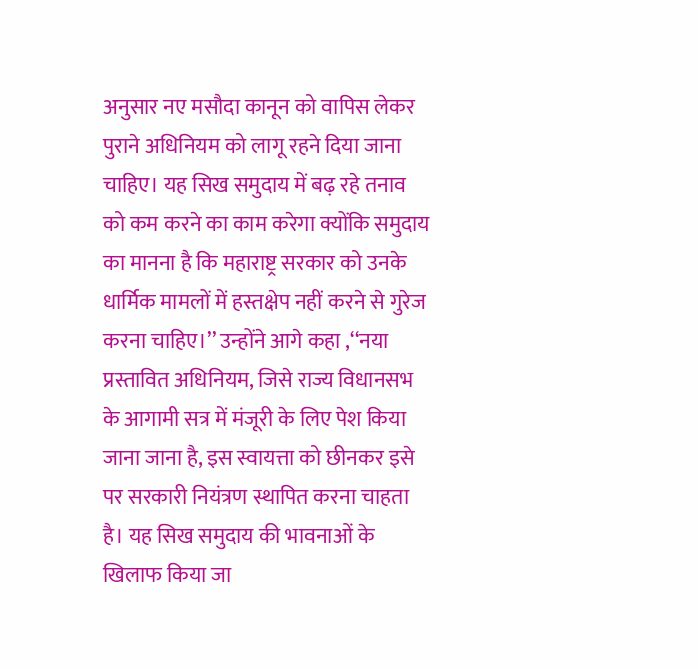अनुसार नए मसौदा कानून को वापिस लेकर पुराने अधिनियम को लागू रहने दिया जाना चाहिए। यह सिख समुदाय में बढ़ रहे तनाव को कम करने का काम करेगा क्योंकि समुदाय का मानना है कि महाराष्ट्र सरकार को उनके धार्मिक मामलों में हस्तक्षेप नहीं करने से गुरेज करना चाहिए।’’ उन्होंने आगे कहा ,‘‘नया प्रस्तावित अधिनियम, जिसे राज्य विधानसभ के आगामी सत्र में मंजूरी के लिए पेश किया जाना जाना है, इस स्वायत्ता को छीनकर इसे पर सरकारी नियंत्रण स्थापित करना चाहता है। यह सिख समुदाय की भावनाओं के खिलाफ किया जा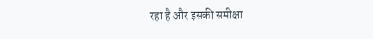रहा है और इसकी समीक्षा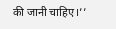की जानी चाहिए।’’